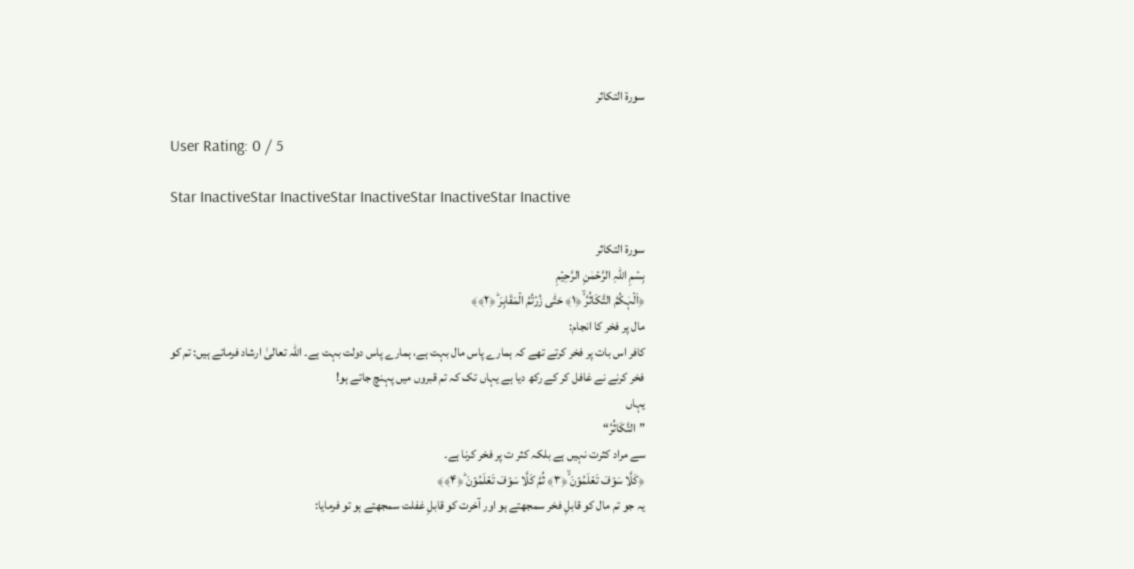سورۃ التکاثر

User Rating: 0 / 5

Star InactiveStar InactiveStar InactiveStar InactiveStar Inactive

سورۃ التکاثر
بِسۡمِ اللہِ الرَّحۡمٰنِ الرَّحِیۡمِ
﴿اَلۡہٰکُمُ التَّکَاثُرُ ۙ﴿۱﴾ حَتّٰی زُرۡتُمُ الۡمَقَابِرَ ؕ﴿۲﴾﴾
مال پر فخر کا انجام:
کافر اس بات پر فخر کرتے تھے کہ ہمارے پاس مال بہت ہے، ہمارے پاس دولت بہت ہے۔ اللہ تعالیٰ ارشاد فرماتے ہیں: تم کو فخر کرنے نے غافل کر کے رکھ دیا ہے یہاں تک کہ تم قبروں میں پہنچ جاتے ہو!
یہاں
”التَّکَاثُرُ“
سے مراد کثرت نہیں ہے بلکہ کثر ت پر فخر کرنا ہے۔
﴿کَلَّا سَوۡفَ تَعۡلَمُوۡنَ ۙ﴿۳﴾ ثُمَّ کَلَّا سَوۡفَ تَعۡلَمُوۡنَ ؕ﴿۴﴾﴾
یہ جو تم مال کو قابلِ فخر سمجھتے ہو اور آخرت کو قابلِ غفلت سمجھتے ہو تو فرمایا: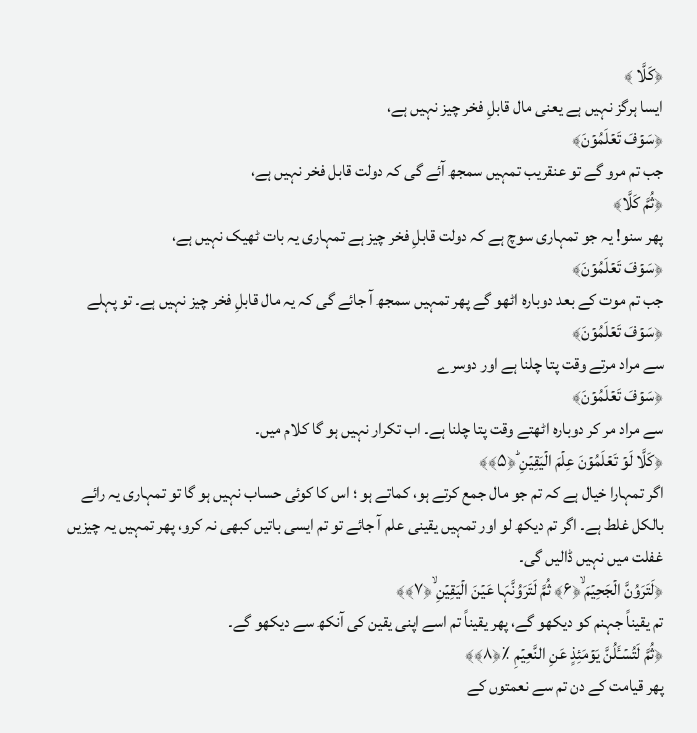﴿کَلَّا ﴾
ایسا ہرگز نہیں ہے یعنی مال قابلِ فخر چیز نہیں ہے،
﴿سَوۡفَ تَعۡلَمُوۡنَ﴾
جب تم مرو گے تو عنقریب تمہیں سمجھ آئے گی کہ دولت قابل فخر نہیں ہے،
﴿ثُمَّ کَلَّا﴾
پھر سنو! یہ جو تمہاری سوچ ہے کہ دولت قابلِ فخر چیز ہے تمہاری یہ بات ٹھیک نہیں ہے،
﴿سَوۡفَ تَعۡلَمُوۡنَ﴾
جب تم موت کے بعد دوبارہ اٹھو گے پھر تمہیں سمجھ آ جائے گی کہ یہ مال قابلِ فخر چیز نہیں ہے۔ تو پہلے
﴿سَوۡفَ تَعۡلَمُوۡنَ﴾
سے مراد مرتے وقت پتا چلنا ہے اور دوسرے
﴿سَوۡفَ تَعۡلَمُوۡنَ﴾
سے مراد مر کر دوبارہ اٹھتے وقت پتا چلنا ہے۔ اب تکرار نہیں ہو گا کلام میں۔
﴿کَلَّا لَوۡ تَعۡلَمُوۡنَ عِلۡمَ الۡیَقِیۡنِ ؕ﴿۵﴾﴾
اگر تمہارا خیال ہے کہ تم جو مال جمع کرتے ہو، کماتے ہو ؛ اس کا کوئی حساب نہیں ہو گا تو تمہاری یہ رائے بالکل غلط ہے۔ اگر تم دیکھ لو اور تمہیں یقینی علم آ جائے تو تم ایسی باتیں کبھی نہ کرو، پھر تمہیں یہ چیزیں غفلت میں نہیں ڈالیں گی۔
﴿لَتَرَوُنَّ الۡجَحِیۡمَ ۙ﴿۶﴾ ثُمَّ لَتَرَوُنَّہَا عَیۡنَ الۡیَقِیۡنِ ۙ﴿۷﴾﴾
تم یقیناً جہنم کو دیکھو گے، پھر یقیناً تم اسے اپنی یقین کی آنکھ سے دیکھو گے۔
﴿ثُمَّ لَتُسۡـَٔلُنَّ یَوۡمَئِذٍ عَنِ النَّعِیۡمِ ٪﴿۸﴾﴾
پھر قیامت کے دن تم سے نعمتوں کے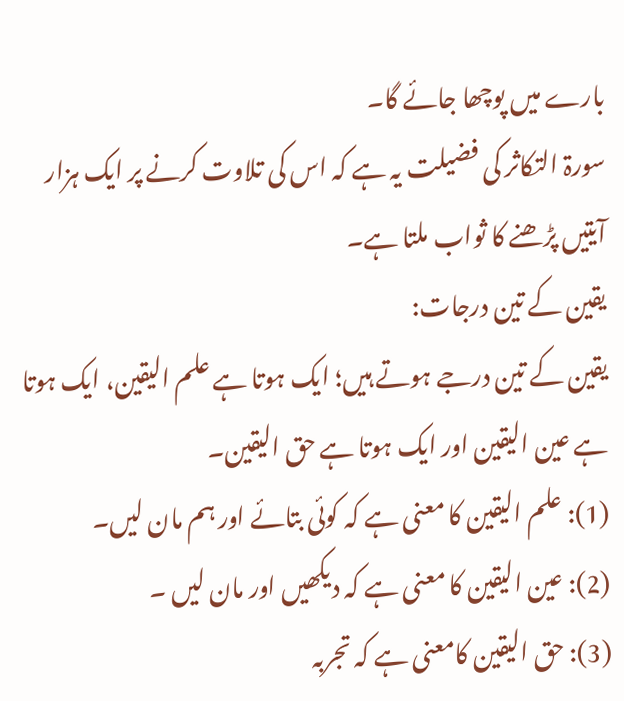بارے میں پوچھا جائے گا۔
سورۃ التکاثر کی فضیلت یہ ہے کہ اس کی تلاوت کرنے پر ایک ہزار آیتیں پڑھنے کا ثواب ملتا ہے۔
یقین کے تین درجات:
یقین کے تین درجے ہوتے ہیں؛ ایک ہوتا ہے علم الیقین، ایک ہوتا ہے عین الیقین اور ایک ہوتا ہے حق الیقین۔
(1): علم الیقین کا معنی ہے کہ کوئی بتائے اور ہم مان لیں۔
(2): عین الیقین کا معنی ہے کہ دیکھیں اور مان لیں ۔
(3): حق الیقین کامعنی ہے کہ تجربہ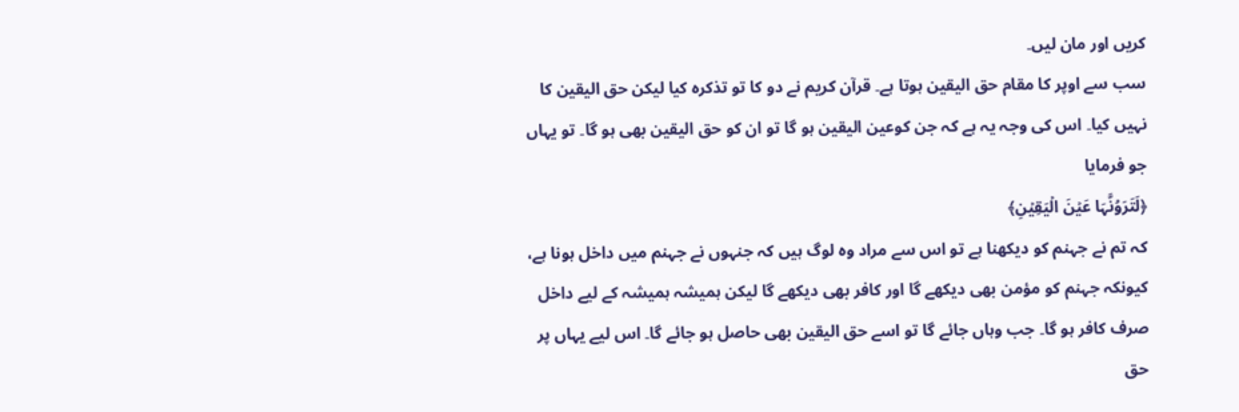کریں اور مان لیں۔
سب سے اوپر کا مقام حق الیقین ہوتا ہے۔ قرآن کریم نے دو کا تو تذکرہ کیا لیکن حق الیقین کا نہیں کیا۔ اس کی وجہ یہ ہے کہ جن کوعین الیقین ہو گا تو ان کو حق الیقین بھی ہو گا۔ تو یہاں جو فرمایا
﴿لَتَرَوُنَّہَا عَیۡنَ الۡیَقِیۡنِ﴾
کہ تم نے جہنم کو دیکھنا ہے تو اس سے مراد وہ لوگ ہیں کہ جنہوں نے جہنم میں داخل ہونا ہے، کیونکہ جہنم کو مؤمن بھی دیکھے گا اور کافر بھی دیکھے گا لیکن ہمیشہ ہمیشہ کے لیے داخل صرف کافر ہو گا۔ جب وہاں جائے گا تو اسے حق الیقین بھی حاصل ہو جائے گا۔ اس لیے یہاں پر حق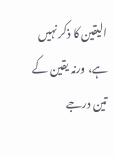الیقین کا ذکر نہیں ہے، ورنہ یقین کے تین درجے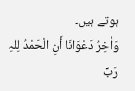ہوتے ہیں۔
وَاٰخِرُ دَعْوَانَا أَنِ الْحَمْدُ لِلہِ رَبِّ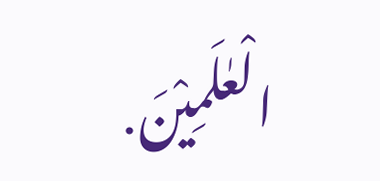الْعٰلَمِیْنَ․